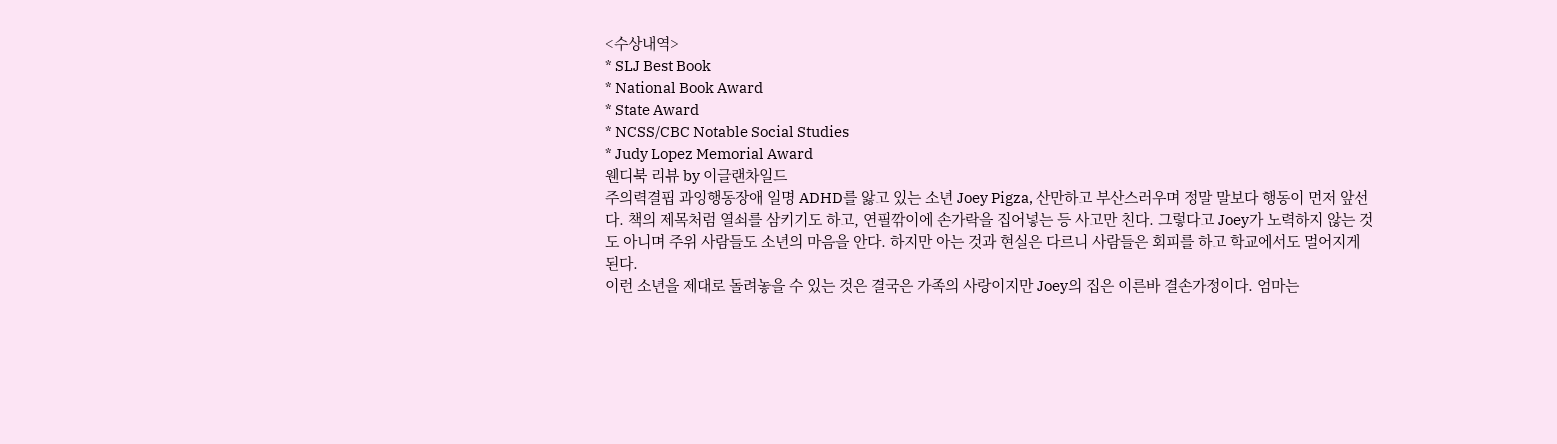<수상내역>
* SLJ Best Book
* National Book Award
* State Award
* NCSS/CBC Notable Social Studies
* Judy Lopez Memorial Award
웬디북 리뷰 by 이글랜차일드
주의력결핍 과잉행동장애 일명 ADHD를 앓고 있는 소년 Joey Pigza, 산만하고 부산스러우며 정말 말보다 행동이 먼저 앞선다. 책의 제목처럼 열쇠를 삼키기도 하고, 연필깎이에 손가락을 집어넣는 등 사고만 친다. 그렇다고 Joey가 노력하지 않는 것도 아니며 주위 사람들도 소년의 마음을 안다. 하지만 아는 것과 현실은 다르니 사람들은 회피를 하고 학교에서도 멀어지게 된다.
이런 소년을 제대로 돌려놓을 수 있는 것은 결국은 가족의 사랑이지만 Joey의 집은 이른바 결손가정이다. 엄마는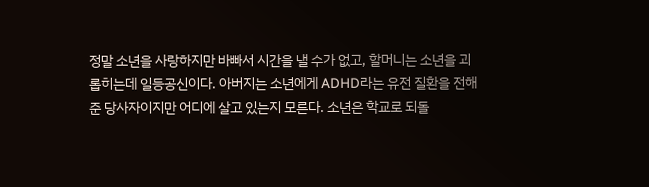정말 소년을 사랑하지만 바빠서 시간을 낼 수가 없고, 할머니는 소년을 괴롭히는데 일등공신이다. 아버지는 소년에게 ADHD라는 유전 질환을 전해 준 당사자이지만 어디에 살고 있는지 모른다. 소년은 학교로 되돌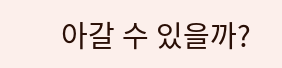아갈 수 있을까?